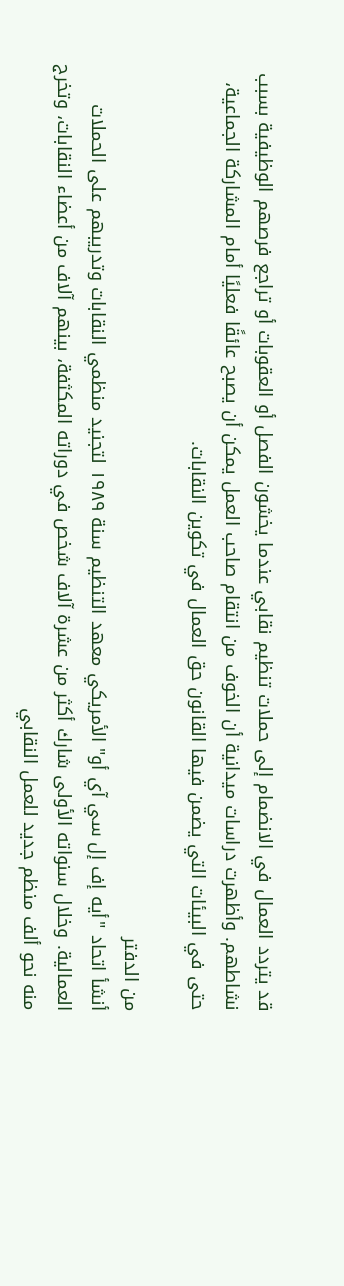قد يتردد العمال في الانضمام إلى حملات تنظيم نقابي عندما يخشون الفصل أو العقوبات أو تراجع فرصهم الوظيفية بسبب نشاطهم. وأظهرت دراسات ميدانية أن الخوف من انتقام صاحب العمل يمكن أن يصبح عائقًا فعليًا أمام المشاركة الجماعية، حتى في البيئات التي يضمن فيها القانون حق العمال في تكوين النقابات.

من الدفتر
أنشأ اتحاد "أيه إف إل سي آي أو" الأمريكي معهد التنظيم سنة ١٩٨٩ لتجنيد منظمي النقابات وتدريبهم على الحملات العمالية. وخلال سنواته الأولى شارك أكثر من عشرة آلاف شخص في دوراته المكثفة، بينهم آلاف من أعضاء النقابات، وتخرج منه نحو ألف منظم جديد للعمل النقابي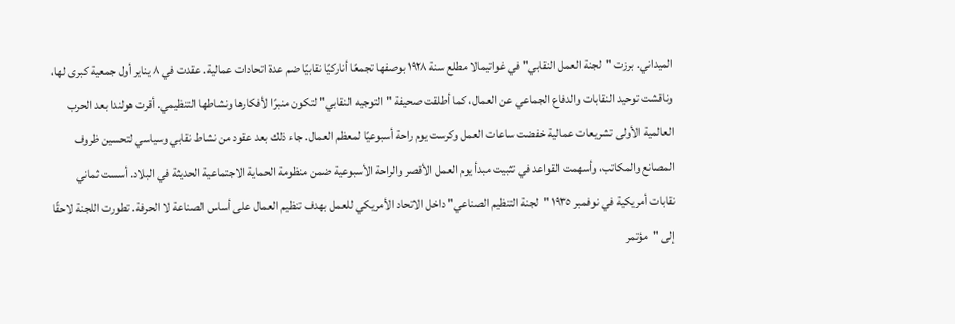الميداني. برزت "لجنة العمل النقابي" في غواتيمالا مطلع سنة ١٩٢٨ بوصفها تجمعًا أناركيًا نقابيًا ضم عدة اتحادات عمالية. عقدت في ٨ يناير أول جمعية كبرى لها، وناقشت توحيد النقابات والدفاع الجماعي عن العمال، كما أطلقت صحيفة "التوجيه النقابي" لتكون منبرًا لأفكارها ونشاطها التنظيمي. أقرت هولندا بعد الحرب العالمية الأولى تشريعات عمالية خفضت ساعات العمل وكرست يوم راحة أسبوعيًا لمعظم العمال. جاء ذلك بعد عقود من نشاط نقابي وسياسي لتحسين ظروف المصانع والمكاتب، وأسهمت القواعد في تثبيت مبدأ يوم العمل الأقصر والراحة الأسبوعية ضمن منظومة الحماية الاجتماعية الحديثة في البلاد. أسست ثماني نقابات أمريكية في نوفمبر ١٩٣٥ "لجنة التنظيم الصناعي" داخل الاتحاد الأمريكي للعمل بهدف تنظيم العمال على أساس الصناعة لا الحرفة. تطورت اللجنة لاحقًا إلى "مؤتمر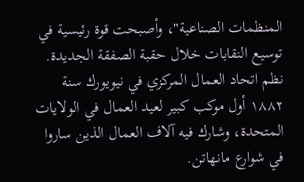المنظمات الصناعية"، وأصبحت قوة رئيسية في توسيع النقابات خلال حقبة الصفقة الجديدة. نظم اتحاد العمال المركزي في نيويورك سنة ١٨٨٢ أول موكب كبير لعيد العمال في الولايات المتحدة، وشارك فيه آلاف العمال الذين ساروا في شوارع مانهاتن.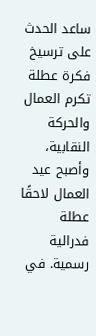ساعد الحدث على ترسيخ فكرة عطلة تكرم العمال والحركة النقابية، وأصبح عيد العمال لاحقًا عطلة فدرالية رسمية. في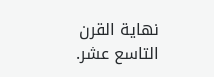نهاية القرن التاسع عشر.